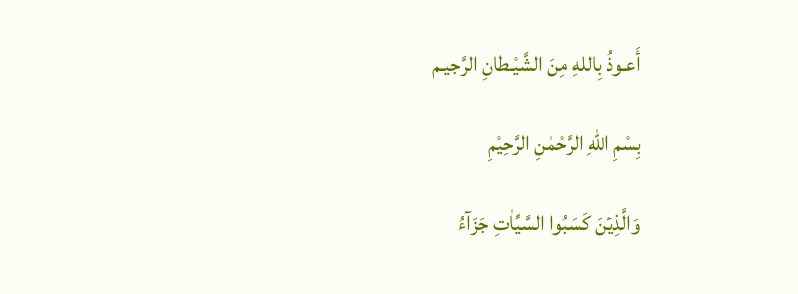أَعـوذُ بِاللهِ مِنَ الشَّيْـطانِ الرَّجيـم

بِسْمِ اللّٰهِ الرَّحْمٰنِ الرَّحِيْمِ

وَالَّذِيۡنَ كَسَبُوا السَّيِّاٰتِ جَزَآءُ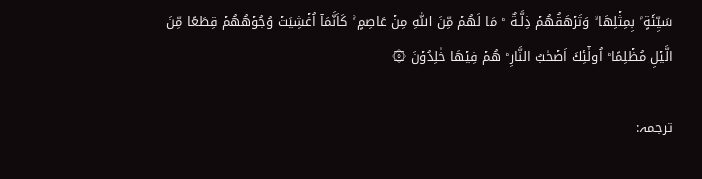سَيِّئَةٍ ۢ بِمِثۡلِهَا ۙ وَتَرۡهَقُهُمۡ ذِلَّـةٌ  ؕ مَا لَهُمۡ مِّنَ اللّٰهِ مِنۡ عَاصِمٍ‌‌ ۚ كَاَنَّمَاۤ اُغۡشِيَتۡ وُجُوۡهُهُمۡ قِطَعًا مِّنَ الَّيۡلِ مُظۡلِمًا ‌ؕ اُولٰٓئِكَ اَصۡحٰبُ النَّارِ‌ ؕ هُمۡ فِيۡهَا خٰلِدُوۡنَ ۞

ترجمہ: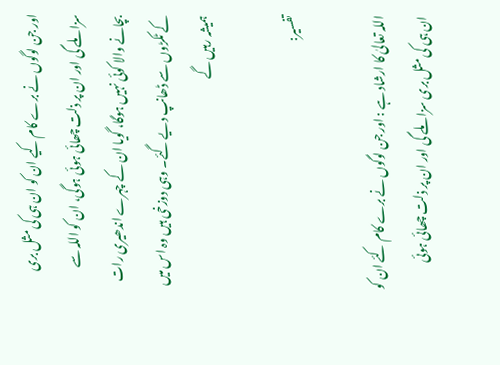اور جن لوگوں نے برے کام کیے ان کو ان ہی کی مثل بری سزا ملے گی اور ان پر ذلت چھائی ہوئی ہوگی، ان کو اللہ سے بچانے والا کوئی نہیں ہوگا، گویا ان کے چہرے اندھیری رات کے ٹکڑوں سے ڈھانپ دیے گئے۔ وہی دوزخی ہیں وہ اس میں ہمیشہ رہیں گے

تفسیر:

اللہ تعالیٰ کا ارشاد ہے : اور جن لوگوں نے برے کام کئے ان کو ان ہی کی مثل بری سزا ملے گی اور ان پر ذلت چھائی ہوئی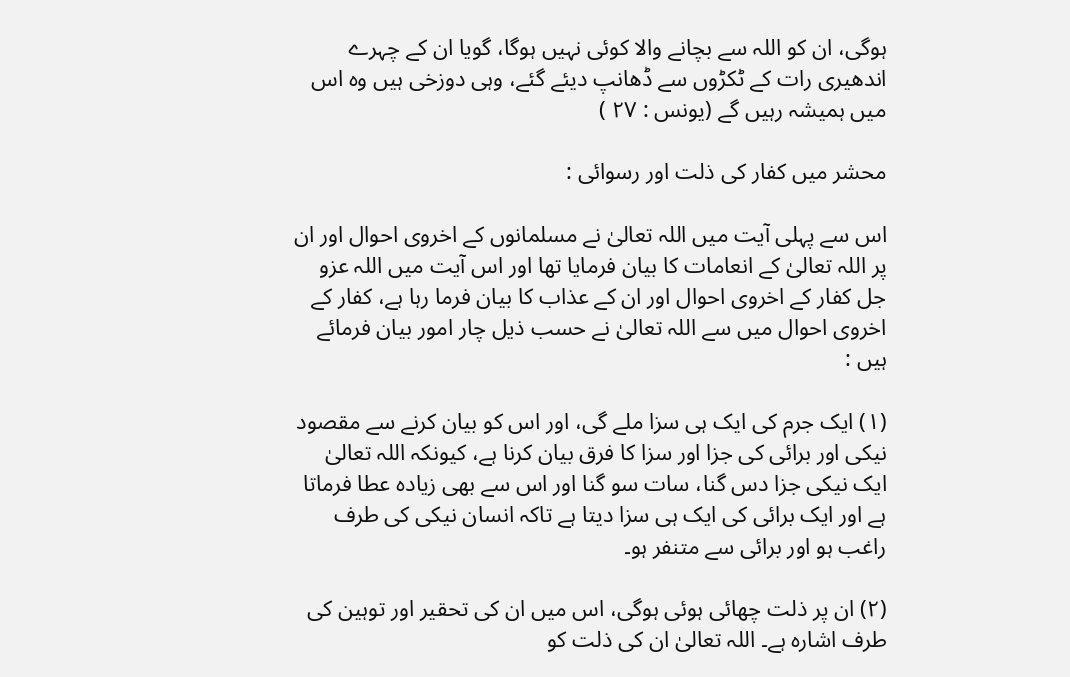ہوگی، ان کو اللہ سے بچانے والا کوئی نہیں ہوگا، گویا ان کے چہرے اندھیری رات کے ٹکڑوں سے ڈھانپ دیئے گئے، وہی دوزخی ہیں وہ اس میں ہمیشہ رہیں گے (یونس : ٢٧ )

محشر میں کفار کی ذلت اور رسوائی :

اس سے پہلی آیت میں اللہ تعالیٰ نے مسلمانوں کے اخروی احوال اور ان پر اللہ تعالیٰ کے انعامات کا بیان فرمایا تھا اور اس آیت میں اللہ عزو جل کفار کے اخروی احوال اور ان کے عذاب کا بیان فرما رہا ہے، کفار کے اخروی احوال میں سے اللہ تعالیٰ نے حسب ذیل چار امور بیان فرمائے ہیں :

(١) ایک جرم کی ایک ہی سزا ملے گی، اور اس کو بیان کرنے سے مقصود نیکی اور برائی کی جزا اور سزا کا فرق بیان کرنا ہے، کیونکہ اللہ تعالیٰ ایک نیکی جزا دس گنا، سات سو گنا اور اس سے بھی زیادہ عطا فرماتا ہے اور ایک برائی کی ایک ہی سزا دیتا ہے تاکہ انسان نیکی کی طرف راغب ہو اور برائی سے متنفر ہو۔

(٢) ان پر ذلت چھائی ہوئی ہوگی، اس میں ان کی تحقیر اور توہین کی طرف اشارہ ہے۔ اللہ تعالیٰ ان کی ذلت کو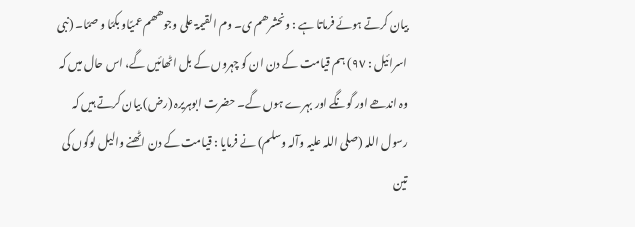بیان کرتے ہوئے فرماتا ہے : ونحشرھم ی۔ وم القیمۃ علی وجوھھم عمیًاو بکمًا و صمًا۔ (نبی اسرائیل : ٩٧) ہم قیامت کے دن ان کو چہروں کے بل اٹھائیں گے، اس حال میں کہ وہ اندھے اور گونگے اور بہرے ہوں گے۔ حضرت ابوہریرہ (رض) بیان کرتے ہیں کہ رسول اللہ (صلی اللہ علیہ وآلہ وسلم) نے فرمایا : قیامت کے دن اٹھنے والیل لوگوں کی تین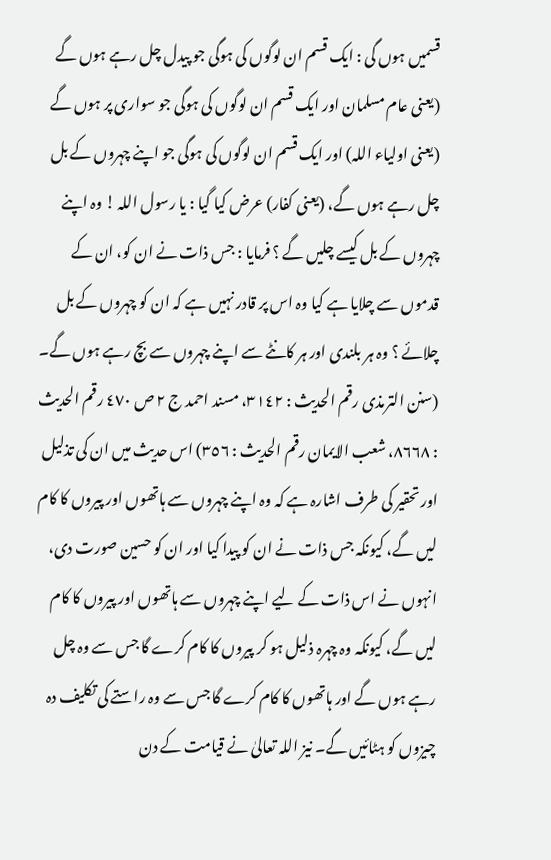قسمیں ہوں گی : ایک قسم ان لوگوں کی ہوگی جو پیدل چل رہے ہوں گے (یعنی عام مسلمان اور ایک قسم ان لوگوں کی ہوگی جو سواری پر ہوں گے (یعنی اولیاء اللہ) اور ایک قسم ان لوگوں کی ہوگی جو اپنے چہروں کے بل چل رہے ہوں گے، (یعنی کفار) عرض کیا گیا : یا رسول اللہ ! وہ اپنے چہروں کے بل کیسے چلیں گے ؟ فرمایا : جس ذات نے ان کو، ان کے قدموں سے چلایا ہے کیا وہ اس پر قادر نہیں ہے کہ ان کو چہروں کے بل چلائے ؟ وہ ہر بلندی اور ہر کانٹے سے اپنے چہروں سے بچ رہے ہوں گے۔ (سنن الترمذی رقم الحدیث : ٣١٤٢، مسند احمد ج ٢ ص ٤٧٠ رقم الحدیث : ٨٦٦٨، شعب الایمان رقم الحدیث : ٣٥٦) اس حدیث میں ان کی تذلیل اور تحقیر کی طرف اشارہ ہے کہ وہ اپنے چہروں سے ہاتھوں اور پیروں کا کام لیں گے، کیونکہ جس ذات نے ان کو پیدا کیا اور ان کو حسین صورت دی، انہوں نے اس ذات کے لیے اپنے چہروں سے ہاتھوں اور پیروں کا کام لیں گے، کیونکہ وہ چہرہ ذلیل ہو کر پیروں کا کام کرے گا جس سے وہ چل رہے ہوں گے اور ہاتھوں کا کام کرے گا جس سے وہ راستے کی تکلیف دہ چیزوں کو ہٹائیں گے۔ نیز اللہ تعالیٰ نے قیامت کے دن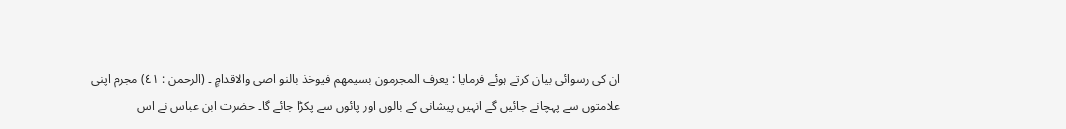ان کی رسوائی بیان کرتے ہوئے فرمایا : یعرف المجرمون بسیمھم فیوخذ بالنو اصی والاقدامٍ ۔ (الرحمن : ٤١) مجرم اپنی علامتوں سے پہچانے جائیں گے انہیں پیشانی کے بالوں اور پائوں سے پکڑا جائے گا۔ حضرت ابن عباس نے اس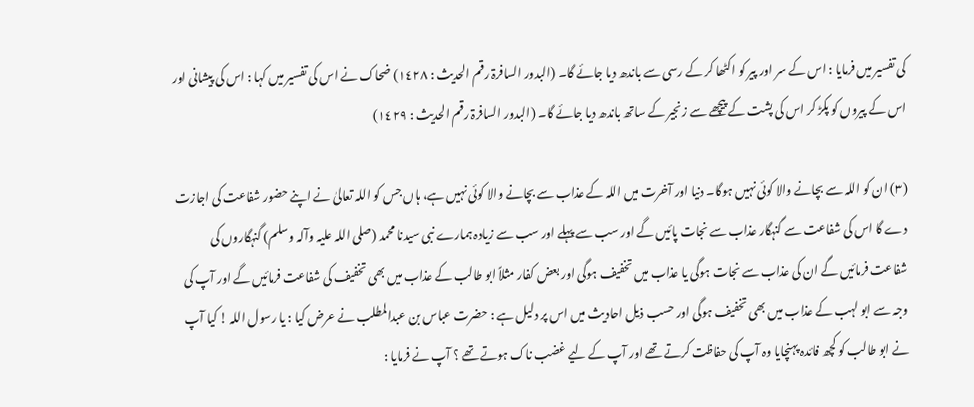کی تفسیر میں فرمایا : اس کے سر اور پیر کو اکٹھا کر کے رسی سے باندھ دیا جائے گا۔ (البدور السافرۃ رقم الحدیث : ١٤٢٨) ضحاک نے اس کی تفسیر میں کہا : اس کی پیشانی اور اس کے پیروں کو پکڑ کر اس کی پشت کے پیچھے سے زنجیر کے ساتھ باندھ دیا جائے گا۔ (البدور السافرۃ رقم الحدیث : ١٤٢٩)

(٣) ان کو اللہ سے بچانے والا کوئی نہیں ہوگا۔ دنیا اور آخرت میں اللہ کے عذاب سے بچانے والا کوئی نہیں ہے، ہاں جس کو اللہ تعالیٰ نے اپنے حضور شفاعت کی اجازت دے گا اس کی شفاعت سے گنہگار عذاب سے نجات پائیں گے اور سب سے پہلے اور سب سے زیادہ ہمارے نبی سیدنا محمد (صلی اللہ علیہ وآلہ وسلم) گنہگاروں کی شفاعت فرمائیں گے ان کی عذاب سے نجات ہوگی یا عذاب میں تخفیف ہوگی اور بعض کفار مثلاً ابو طالب کے عذاب میں بھی تخفیف کی شفاعت فرمائیں گے اور آپ کی وجہ سے ابو لہب کے عذاب میں بھی تخفیف ہوگی اور حسب ذیل احادیث میں اس پر دلیل ہے : حضرت عباس بن عبدالمطلب نے عرض کیا : یا رسول اللہ ! کیا آپ نے ابو طالب کو کچھ فائدہ پہنچایا وہ آپ کی حفاظت کرتے تھے اور آپ کے لیے غضب ناک ہوتے تھے ؟ آپ نے فرمایا :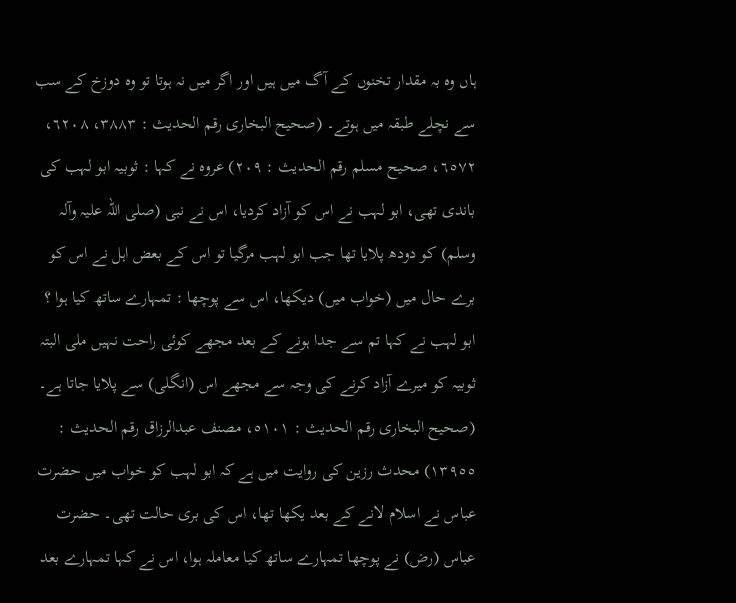ہاں وہ بہ مقدار تخنوں کے آگ میں ہیں اور اگر میں نہ ہوتا تو وہ دوزخ کے سب سے نچلے طبقہ میں ہوتے۔ (صحیح البخاری رقم الحدیث : ٣٨٨٣، ٦٢٠٨، ٦٥٧٢، صحیح مسلم رقم الحدیث : ٢٠٩) عروہ نے کہا : ثوبیہ ابو لہب کی باندی تھی، ابو لہب نے اس کو آزاد کردیا، اس نے نبی (صلی اللہ علیہ وآلہ وسلم) کو دودھ پلایا تھا جب ابو لہب مرگیا تو اس کے بعض اہل نے اس کو برے حال میں (خواب میں) دیکھا، اس سے پوچھا : تمہارے ساتھ کیا ہوا ؟ ابو لہب نے کہا تم سے جدا ہونے کے بعد مجھے کوئی راحت نہیں ملی البتہ ثوبیہ کو میرے آزاد کرنے کی وجہ سے مجھے اس (انگلی) سے پلایا جاتا ہے۔ (صحیح البخاری رقم الحدیث : ٥١٠١، مصنف عبدالرزاق رقم الحدیث : ١٣٩٥٥) محدث رزین کی روایت میں ہے کہ ابو لہب کو خواب میں حضرت عباس نے اسلام لانے کے بعد یکھا تھا، اس کی بری حالت تھی۔ حضرت عباس (رض) نے پوچھا تمہارے ساتھ کیا معاملہ ہوا، اس نے کہا تمہارے بعد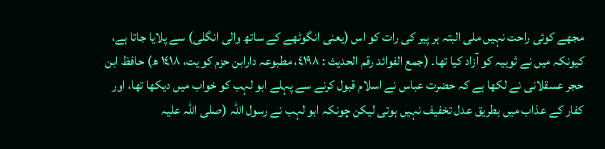مجھے کوئی راحت نہیں ملی البتہ ہر پیر کی رات کو اس (یعنی انگوٹھے کے ساتھ والی انگلی) سے پلایا جاتا ہے، کیونکہ میں نے ثوبیہ کو آزاد کیا تھا۔ (جمع الفوائد رقم الحدیث : ٤١٩٨، مطبوعہ دارابن حزم کو یت، ١٤١٨ ھ) حافظ ابن حجر عسقلانی نے لکھا ہے کہ حضرت عباس نے اسلام قبول کرنے سے پہلے ابو لہب کو خواب میں دیکھا تھا، اور کفار کے عذاب میں بطریق عدل تخفیف نہیں ہوتی لیکن چونکہ ابو لہب نے رسول اللہ (صلی اللہ علیہ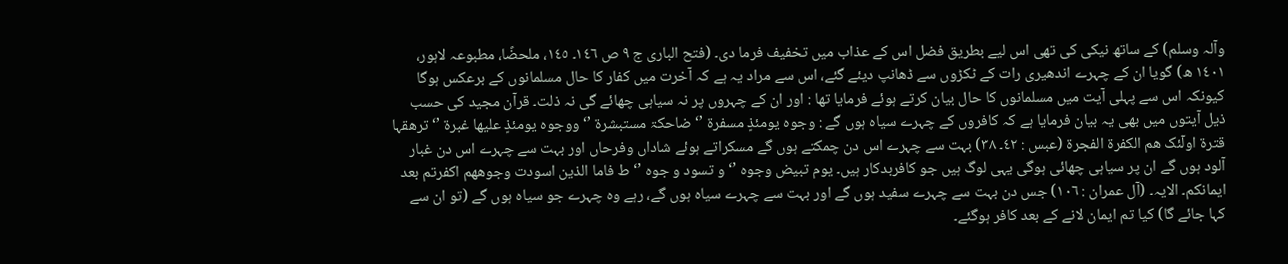وآلہ وسلم) کے ساتھ نیکی کی تھی اس لیے بطریق فضل اس کے عذاب میں تخفیف فرما دی۔ (فتح الباری ج ٩ ص ١٤٦۔ ١٤٥، ملحضًا، مطبوعہ لاہور، ١٤٠١ ھ) گویا ان کے چہرے اندھیری رات کے ٹکڑوں سے ڈھانپ دیئے گئے، اس سے مراد یہ ہے کہ آخرت میں کفار کا حال مسلمانوں کے برعکس ہوگا کیونکہ اس سے پہلی آیت میں مسلمانوں کا حال بیان کرتے ہوئے فرمایا تھا : اور ان کے چہروں پر نہ سیاہی چھائے گی نہ ذلت۔ قرآن مجید کی حسب ذیل آیتوں میں بھی یہ بیان فرمایا ہے کہ کافروں کے چہرے سیاہ ہوں گے : وجوہ یومئذٍ مسفرۃ ’‘ ضاحکۃ مستبشرۃ ’‘ ووجوہ یومئذٍ علیھا غبرۃ ’‘ ترھقہا قترۃ اولٓئک ھم الکفرۃ الفجرۃ (عبس : ٤٢۔ ٣٨) بہت سے چہرے اس دن چمکتے ہوں گے مسکراتے ہوئے شاداں وفرحاں اور بہت سے چہرے اس دن غبار آلود ہوں گے ان پر سیاہی چھائی ہوگی یہی لوگ ہیں جو کافربدکار ہیں۔ یوم تبیض وجوہ ’‘ و تسود و جوہ ’‘ ط فاما الذین اسودت وجوھھم اکفرتم بعد ایمانکم۔ الایہ۔ (آل عمران : ١٠٦) جس دن بہت سے چہرے سفید ہوں گے اور بہت سے چہرے سیاہ ہوں گے، رہے وہ چہرے جو سیاہ ہوں گے (تو ان سے کہا جائے گا) کیا تم ایمان لانے کے بعد کافر ہوگئے۔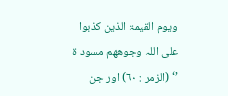ویوم القیمۃ الذین کذبوا علی اللہ وجوھھم مسود ۃ ’‘ (الزمر : ٦٠) اور جن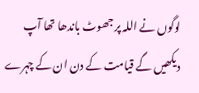لوگوں نے اللہ پر جھوٹ باندھا تھا آپ دیکھیں گے قیامت کے دن ان کے چہرے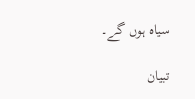سیاہ ہوں گے۔

تبیان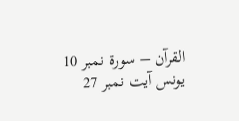القرآن – سورۃ نمبر 10 يونس آیت نمبر 27